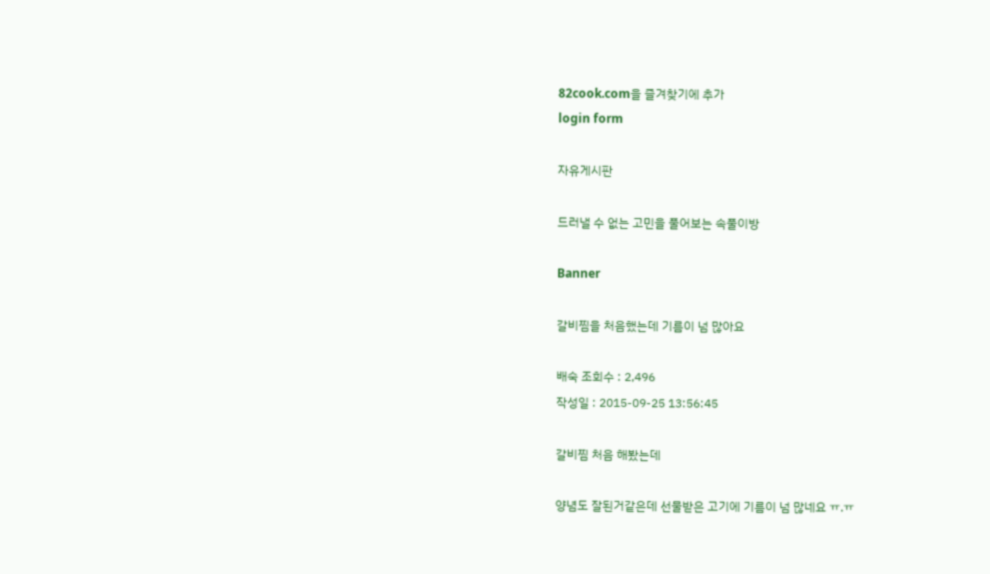82cook.com을 즐겨찾기에 추가
login form

자유게시판

드러낼 수 없는 고민을 풀어보는 속풀이방

Banner

갈비찜을 처음했는데 기름이 넘 많아요

배숙 조회수 : 2,496
작성일 : 2015-09-25 13:56:45

갈비찜 처음 해봤는데

양념도 잘된거같은데 선물받은 고기에 기름이 넘 많네요 ㅠ.ㅠ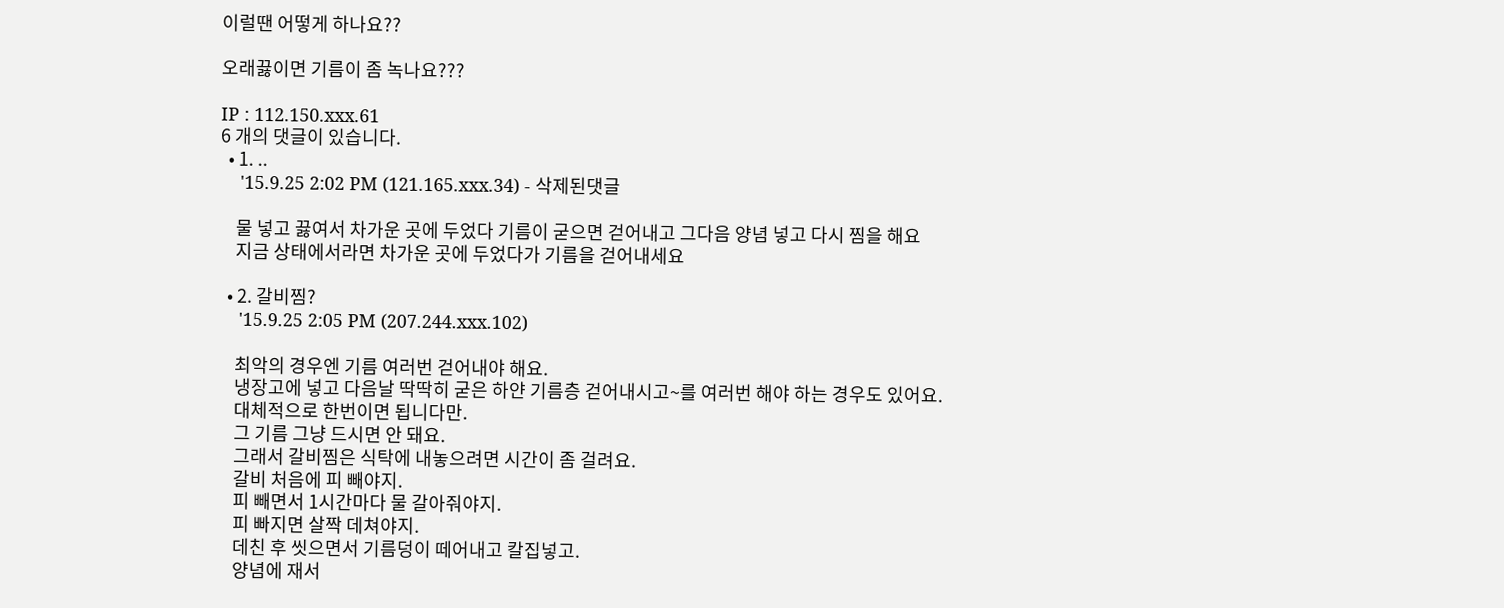이럴땐 어떻게 하나요??

오래끓이면 기름이 좀 녹나요???

IP : 112.150.xxx.61
6 개의 댓글이 있습니다.
  • 1. ..
    '15.9.25 2:02 PM (121.165.xxx.34) - 삭제된댓글

    물 넣고 끓여서 차가운 곳에 두었다 기름이 굳으면 걷어내고 그다음 양념 넣고 다시 찜을 해요
    지금 상태에서라면 차가운 곳에 두었다가 기름을 걷어내세요

  • 2. 갈비찜?
    '15.9.25 2:05 PM (207.244.xxx.102)

    최악의 경우엔 기름 여러번 걷어내야 해요.
    냉장고에 넣고 다음날 딱딱히 굳은 하얀 기름층 걷어내시고~를 여러번 해야 하는 경우도 있어요.
    대체적으로 한번이면 됩니다만.
    그 기름 그냥 드시면 안 돼요.
    그래서 갈비찜은 식탁에 내놓으려면 시간이 좀 걸려요.
    갈비 처음에 피 빼야지.
    피 빼면서 1시간마다 물 갈아줘야지.
    피 빠지면 살짝 데쳐야지.
    데친 후 씻으면서 기름덩이 떼어내고 칼집넣고.
    양념에 재서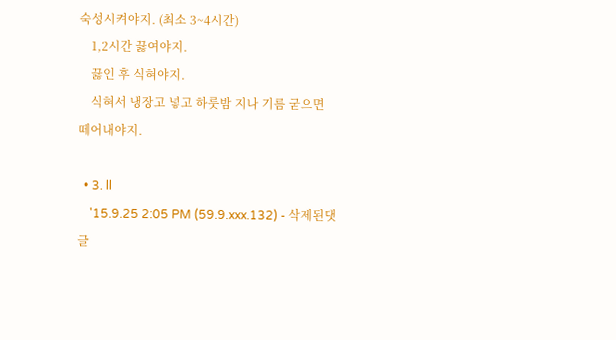숙성시켜야지. (최소 3~4시간)
    1,2시간 끓여야지.
    끓인 후 식혀야지.
    식혀서 냉장고 넣고 하룻밤 지나 기름 굳으면 떼어내야지.

  • 3. ll
    '15.9.25 2:05 PM (59.9.xxx.132) - 삭제된댓글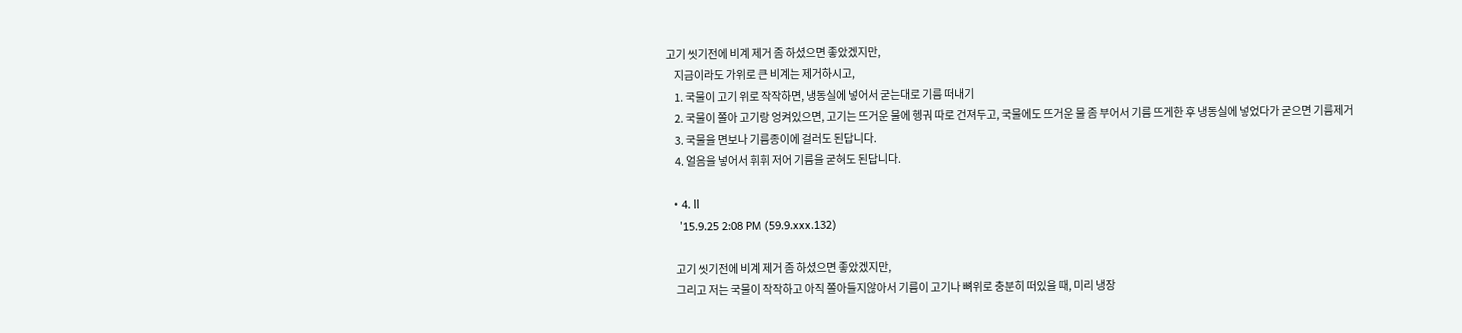고기 씻기전에 비계 제거 좀 하셨으면 좋았겠지만,
    지금이라도 가위로 큰 비계는 제거하시고,
    1. 국물이 고기 위로 작작하면, 냉동실에 넣어서 굳는대로 기름 떠내기
    2. 국물이 쫄아 고기랑 엉켜있으면, 고기는 뜨거운 물에 헹궈 따로 건져두고, 국물에도 뜨거운 물 좀 부어서 기름 뜨게한 후 냉동실에 넣었다가 굳으면 기름제거
    3. 국물을 면보나 기름종이에 걸러도 된답니다.
    4. 얼음을 넣어서 휘휘 저어 기름을 굳혀도 된답니다.

  • 4. ll
    '15.9.25 2:08 PM (59.9.xxx.132)

    고기 씻기전에 비계 제거 좀 하셨으면 좋았겠지만,
    그리고 저는 국물이 작작하고 아직 쫄아들지않아서 기름이 고기나 뼈위로 충분히 떠있을 때, 미리 냉장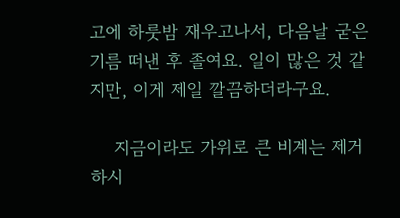고에 하룻밤 재우고나서, 다음날 굳은 기름 떠낸 후 졸여요. 일이 많은 것 같지만, 이게 제일 깔끔하더라구요.

    지금이라도 가위로 큰 비계는 제거하시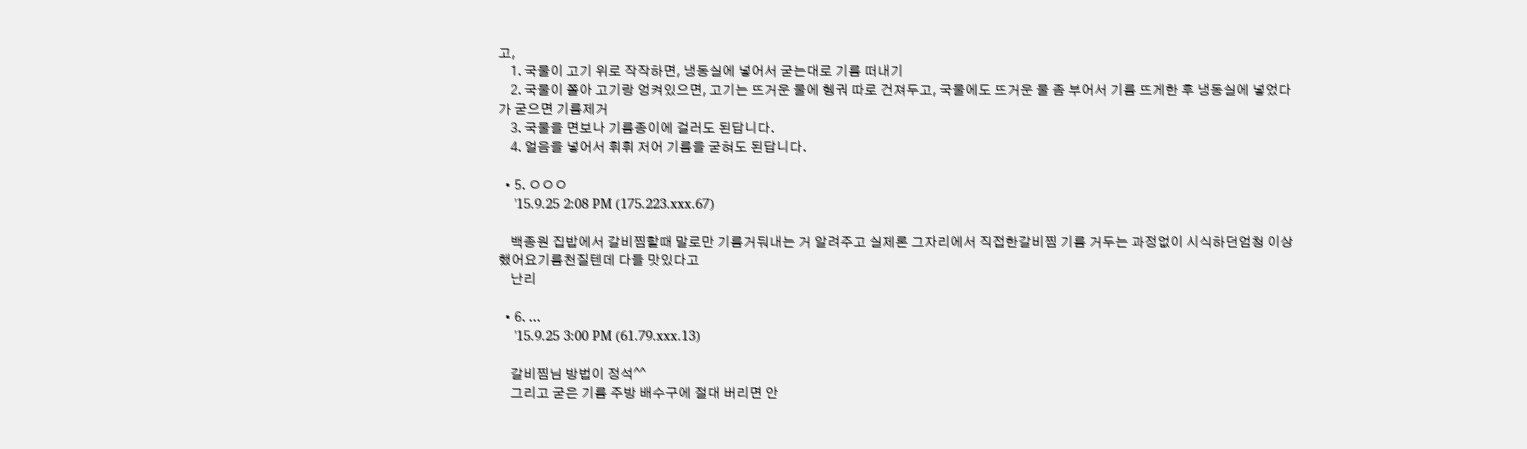고,
    1. 국물이 고기 위로 작작하면, 냉동실에 넣어서 굳는대로 기름 떠내기
    2. 국물이 쫄아 고기랑 엉켜있으면, 고기는 뜨거운 물에 헹궈 따로 건져두고, 국물에도 뜨거운 물 좀 부어서 기름 뜨게한 후 냉동실에 넣었다가 굳으면 기름제거
    3. 국물을 면보나 기름종이에 걸러도 된답니다.
    4. 얼음을 넣어서 휘휘 저어 기름을 굳혀도 된답니다.

  • 5. ㅇㅇㅇ
    '15.9.25 2:08 PM (175.223.xxx.67)

    백종원 집밥에서 갈비찜할때 말로만 기름거둬내는 거 알려주고 실제론 그자리에서 직접한갈비찜 기름 거두는 과정없이 시식하던엄청 이상했어요기름천질텐데 다들 맛있다고
    난리

  • 6. ...
    '15.9.25 3:00 PM (61.79.xxx.13)

    갈비찜님 방법이 정석^^
    그리고 굳은 기름 주방 배수구에 절대 버리면 안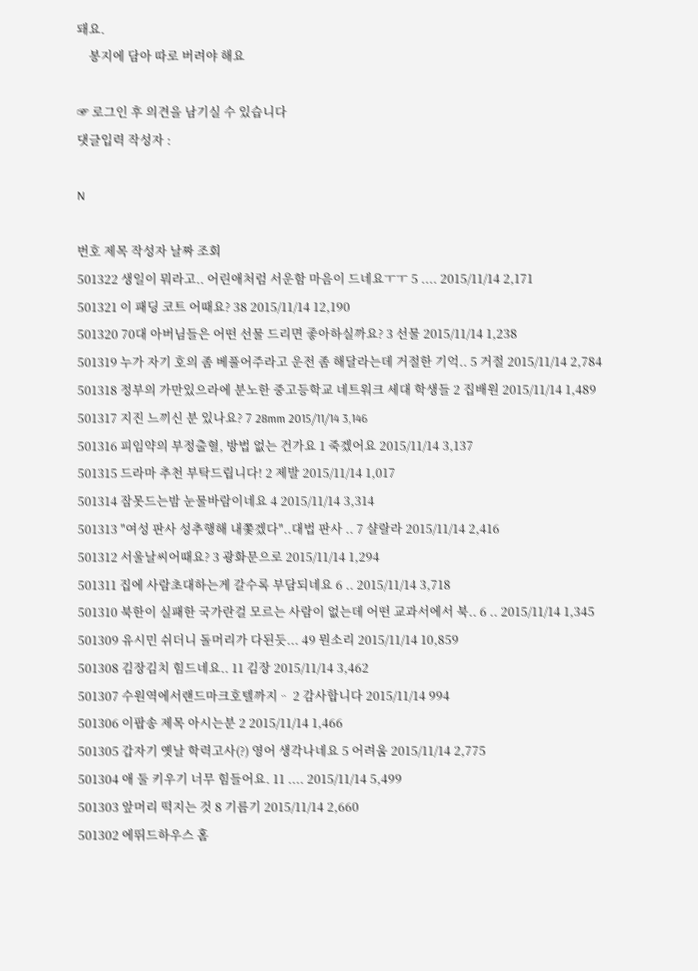돼요.
    봉지에 담아 따로 버려야 해요

☞ 로그인 후 의견을 남기실 수 있습니다
댓글입력 작성자 :

N

번호 제목 작성자 날짜 조회
501322 생일이 뭐라고.. 어린애처럼 서운함 마음이 드네요ㅜㅜ 5 .... 2015/11/14 2,171
501321 이 패딩 코트 어때요? 38 2015/11/14 12,190
501320 70대 아버님들은 어떤 선물 드리면 좋아하실까요? 3 선물 2015/11/14 1,238
501319 누가 자기 호의 좀 베풀어주라고 운전 좀 해달라는데 거절한 기억.. 5 거절 2015/11/14 2,784
501318 정부의 가만있으라에 분노한 중고등학교 네트워크 세대 학생들 2 집배원 2015/11/14 1,489
501317 지진 느끼신 분 있나요? 7 28mm 2015/11/14 3,146
501316 피임약의 부정출혈, 방법 없는 건가요 1 죽겠어요 2015/11/14 3,137
501315 드라마 추천 부탁드립니다! 2 제발 2015/11/14 1,017
501314 잠못드는밤 눈물바람이네요 4 2015/11/14 3,314
501313 "여성 판사 성추행해 내쫓겠다"..대법 판사 .. 7 샬랄라 2015/11/14 2,416
501312 서울날씨어때요? 3 광화문으로 2015/11/14 1,294
501311 집에 사람초대하는게 갈수록 부담되네요 6 .. 2015/11/14 3,718
501310 북한이 실패한 국가란걸 모르는 사람이 없는데 어떤 교과서에서 북.. 6 .. 2015/11/14 1,345
501309 유시민 쉬더니 돌머리가 다된듯... 49 뭔소리 2015/11/14 10,859
501308 김장김치 힘드네요.. 11 김장 2015/11/14 3,462
501307 수원역에서랜드마크호텔까지ᆢ 2 감사합니다 2015/11/14 994
501306 이팝송 제목 아시는분 2 2015/11/14 1,466
501305 갑자기 옛날 학력고사(?) 영어 생각나네요 5 어려움 2015/11/14 2,775
501304 애 둘 키우기 너무 힘들어요. 11 .... 2015/11/14 5,499
501303 앞머리 떡지는 것 8 기름기 2015/11/14 2,660
501302 에뛰드하우스 홈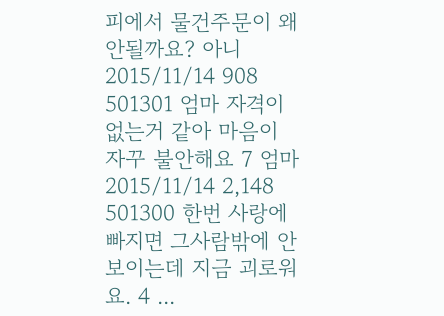피에서 물건주문이 왜 안될까요? 아니 2015/11/14 908
501301 엄마 자격이 없는거 같아 마음이 자꾸 불안해요 7 엄마 2015/11/14 2,148
501300 한번 사랑에 빠지면 그사람밖에 안보이는데 지금 괴로워요. 4 ...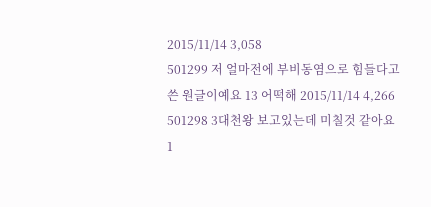2015/11/14 3,058
501299 저 얼마전에 부비동염으로 힘들다고 쓴 원글이예요 13 어떡해 2015/11/14 4,266
501298 3대천왕 보고있는데 미칠것 같아요 1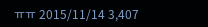ㅠㅠ 2015/11/14 3,407